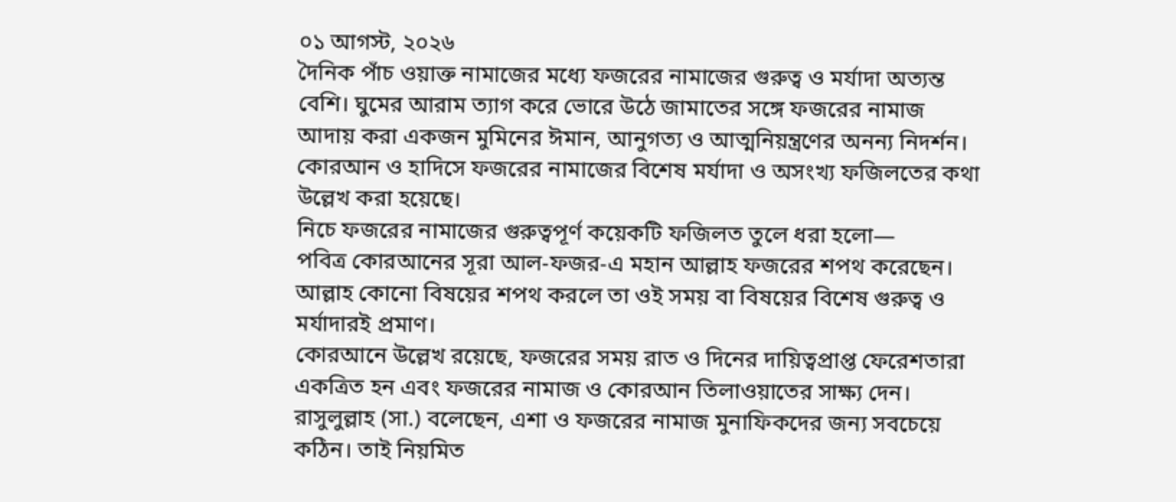০১ আগস্ট, ২০২৬
দৈনিক পাঁচ ওয়াক্ত নামাজের মধ্যে ফজরের নামাজের গুরুত্ব ও মর্যাদা অত্যন্ত বেশি। ঘুমের আরাম ত্যাগ করে ভোরে উঠে জামাতের সঙ্গে ফজরের নামাজ আদায় করা একজন মুমিনের ঈমান, আনুগত্য ও আত্মনিয়ন্ত্রণের অনন্য নিদর্শন। কোরআন ও হাদিসে ফজরের নামাজের বিশেষ মর্যাদা ও অসংখ্য ফজিলতের কথা উল্লেখ করা হয়েছে।
নিচে ফজরের নামাজের গুরুত্বপূর্ণ কয়েকটি ফজিলত তুলে ধরা হলো—
পবিত্র কোরআনের সূরা আল-ফজর-এ মহান আল্লাহ ফজরের শপথ করেছেন। আল্লাহ কোনো বিষয়ের শপথ করলে তা ওই সময় বা বিষয়ের বিশেষ গুরুত্ব ও মর্যাদারই প্রমাণ।
কোরআনে উল্লেখ রয়েছে, ফজরের সময় রাত ও দিনের দায়িত্বপ্রাপ্ত ফেরেশতারা একত্রিত হন এবং ফজরের নামাজ ও কোরআন তিলাওয়াতের সাক্ষ্য দেন।
রাসুলুল্লাহ (সা.) বলেছেন, এশা ও ফজরের নামাজ মুনাফিকদের জন্য সবচেয়ে কঠিন। তাই নিয়মিত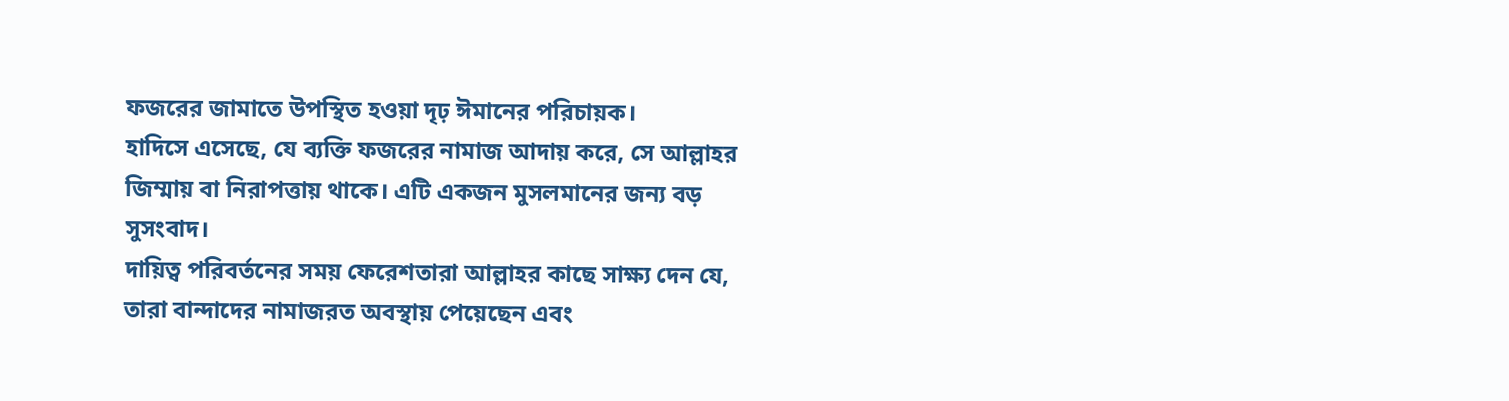ফজরের জামাতে উপস্থিত হওয়া দৃঢ় ঈমানের পরিচায়ক।
হাদিসে এসেছে, যে ব্যক্তি ফজরের নামাজ আদায় করে, সে আল্লাহর জিম্মায় বা নিরাপত্তায় থাকে। এটি একজন মুসলমানের জন্য বড় সুসংবাদ।
দায়িত্ব পরিবর্তনের সময় ফেরেশতারা আল্লাহর কাছে সাক্ষ্য দেন যে, তারা বান্দাদের নামাজরত অবস্থায় পেয়েছেন এবং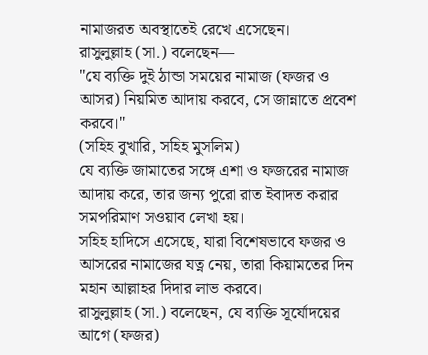নামাজরত অবস্থাতেই রেখে এসেছেন।
রাসুলুল্লাহ (সা.) বলেছেন—
"যে ব্যক্তি দুই ঠান্ডা সময়ের নামাজ (ফজর ও আসর) নিয়মিত আদায় করবে, সে জান্নাতে প্রবেশ করবে।"
(সহিহ বুখারি, সহিহ মুসলিম)
যে ব্যক্তি জামাতের সঙ্গে এশা ও ফজরের নামাজ আদায় করে, তার জন্য পুরো রাত ইবাদত করার সমপরিমাণ সওয়াব লেখা হয়।
সহিহ হাদিসে এসেছে, যারা বিশেষভাবে ফজর ও আসরের নামাজের যত্ন নেয়, তারা কিয়ামতের দিন মহান আল্লাহর দিদার লাভ করবে।
রাসুলুল্লাহ (সা.) বলেছেন, যে ব্যক্তি সূর্যোদয়ের আগে (ফজর)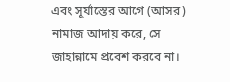এবং সূর্যাস্তের আগে (আসর) নামাজ আদায় করে, সে জাহান্নামে প্রবেশ করবে না।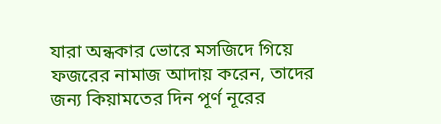যারা অন্ধকার ভোরে মসজিদে গিয়ে ফজরের নামাজ আদায় করেন, তাদের জন্য কিয়ামতের দিন পূর্ণ নূরের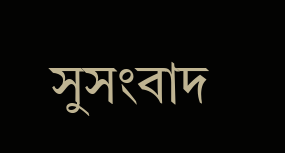সুসংবাদ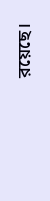রয়েছে।